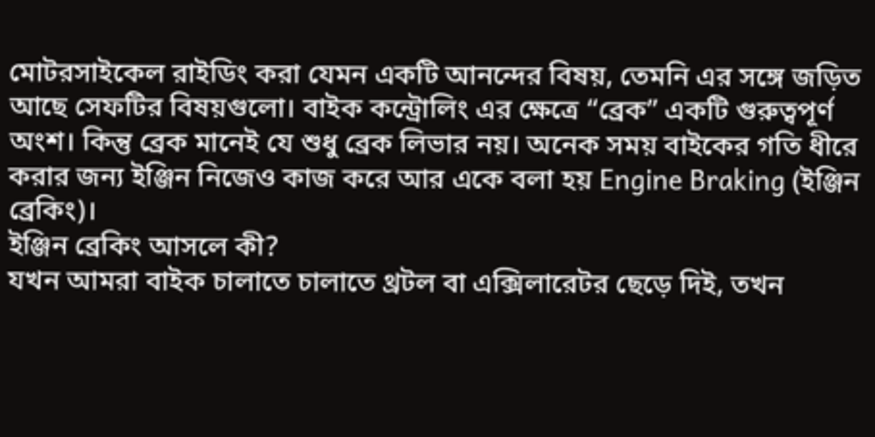মোটরসাইকেল রাইডিং করা যেমন একটি আনন্দের বিষয়, তেমনি এর সঙ্গে জড়িত আছে সেফটির বিষয়গুলো। বাইক কন্ট্রোলিং এর ক্ষেত্রে “ব্রেক” একটি গুরুত্বপূর্ণ অংশ। কিন্তু ব্রেক মানেই যে শুধু ব্রেক লিভার নয়। অনেক সময় বাইকের গতি ধীরে করার জন্য ইঞ্জিন নিজেও কাজ করে আর একে বলা হয় Engine Braking (ইঞ্জিন ব্রেকিং)।
ইঞ্জিন ব্রেকিং আসলে কী?
যখন আমরা বাইক চালাতে চালাতে থ্রটল বা এক্সিলারেটর ছেড়ে দিই, তখন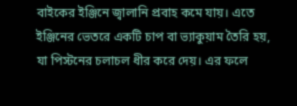বাইকের ইঞ্জিনে জ্বালানি প্রবাহ কমে যায়। এতে ইঞ্জিনের ভেতরে একটি চাপ বা ভ্যাকুয়াম তৈরি হয়, যা পিস্টনের চলাচল ধীর করে দেয়। এর ফলে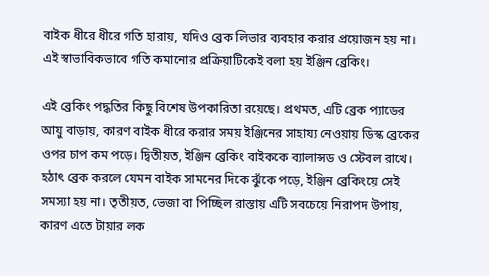বাইক ধীরে ধীরে গতি হারায়, যদিও ব্রেক লিভার ব্যবহার করার প্রয়োজন হয় না। এই স্বাভাবিকভাবে গতি কমানোর প্রক্রিয়াটিকেই বলা হয় ইঞ্জিন ব্রেকিং।

এই ব্রেকিং পদ্ধতির কিছু বিশেষ উপকারিতা রয়েছে। প্রথমত, এটি ব্রেক প্যাডের আয়ু বাড়ায়, কারণ বাইক ধীরে করার সময় ইঞ্জিনের সাহায্য নেওয়ায় ডিস্ক ব্রেকের ওপর চাপ কম পড়ে। দ্বিতীয়ত, ইঞ্জিন ব্রেকিং বাইককে ব্যালান্সড ও স্টেবল রাখে। হঠাৎ ব্রেক করলে যেমন বাইক সামনের দিকে ঝুঁকে পড়ে, ইঞ্জিন ব্রেকিংয়ে সেই সমস্যা হয় না। তৃতীয়ত, ভেজা বা পিচ্ছিল রাস্তায় এটি সবচেয়ে নিরাপদ উপায়, কারণ এতে টায়ার লক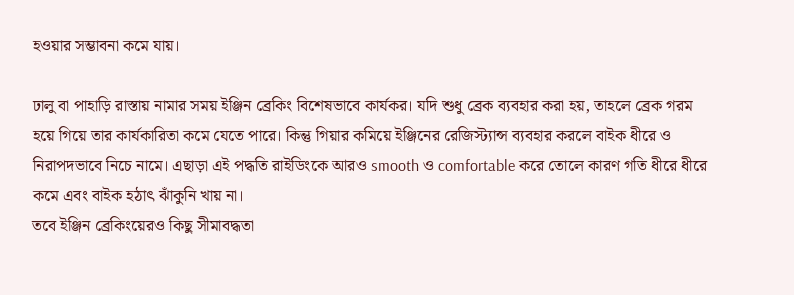হওয়ার সম্ভাবনা কমে যায়।

ঢালু বা পাহাড়ি রাস্তায় নামার সময় ইঞ্জিন ব্রেকিং বিশেষভাবে কার্যকর। যদি শুধু ব্রেক ব্যবহার করা হয়, তাহলে ব্রেক গরম হয়ে গিয়ে তার কার্যকারিতা কমে যেতে পারে। কিন্তু গিয়ার কমিয়ে ইঞ্জিনের রেজিস্ট্যান্স ব্যবহার করলে বাইক ধীরে ও নিরাপদভাবে নিচে নামে। এছাড়া এই পদ্ধতি রাইডিংকে আরও smooth ও comfortable করে তোলে কারণ গতি ধীরে ধীরে কমে এবং বাইক হঠাৎ ঝাঁকুনি খায় না।
তবে ইঞ্জিন ব্রেকিংয়েরও কিছু সীমাবদ্ধতা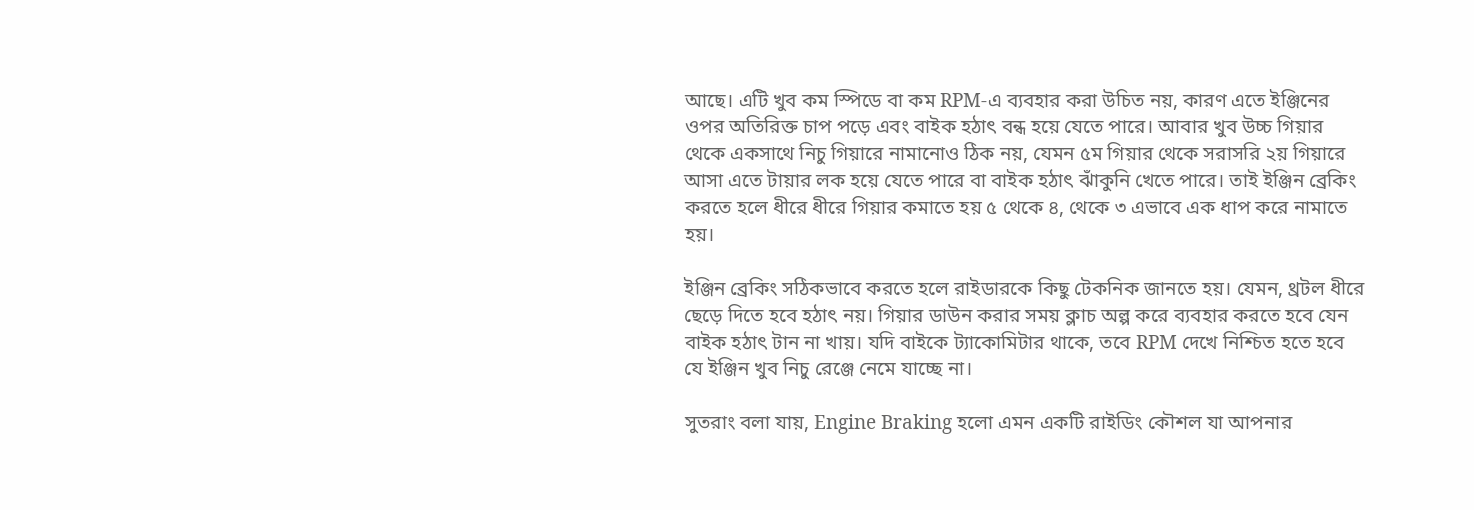আছে। এটি খুব কম স্পিডে বা কম RPM-এ ব্যবহার করা উচিত নয়, কারণ এতে ইঞ্জিনের ওপর অতিরিক্ত চাপ পড়ে এবং বাইক হঠাৎ বন্ধ হয়ে যেতে পারে। আবার খুব উচ্চ গিয়ার থেকে একসাথে নিচু গিয়ারে নামানোও ঠিক নয়, যেমন ৫ম গিয়ার থেকে সরাসরি ২য় গিয়ারে আসা এতে টায়ার লক হয়ে যেতে পারে বা বাইক হঠাৎ ঝাঁকুনি খেতে পারে। তাই ইঞ্জিন ব্রেকিং করতে হলে ধীরে ধীরে গিয়ার কমাতে হয় ৫ থেকে ৪, থেকে ৩ এভাবে এক ধাপ করে নামাতে হয়।

ইঞ্জিন ব্রেকিং সঠিকভাবে করতে হলে রাইডারকে কিছু টেকনিক জানতে হয়। যেমন, থ্রটল ধীরে ছেড়ে দিতে হবে হঠাৎ নয়। গিয়ার ডাউন করার সময় ক্লাচ অল্প করে ব্যবহার করতে হবে যেন বাইক হঠাৎ টান না খায়। যদি বাইকে ট্যাকোমিটার থাকে, তবে RPM দেখে নিশ্চিত হতে হবে যে ইঞ্জিন খুব নিচু রেঞ্জে নেমে যাচ্ছে না।

সুতরাং বলা যায়, Engine Braking হলো এমন একটি রাইডিং কৌশল যা আপনার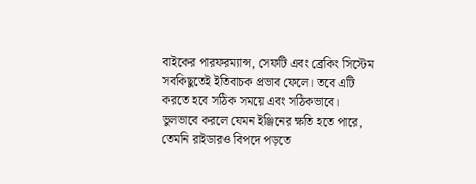বাইকের পারফরম্যান্স, সেফটি এবং ব্রেকিং সিস্টেম সবকিছুতেই ইতিবাচক প্রভাব ফেলে। তবে এটি করতে হবে সঠিক সময়ে এবং সঠিকভাবে। ভুলভাবে করলে যেমন ইঞ্জিনের ক্ষতি হতে পারে, তেমনি রাইডারও বিপদে পড়তে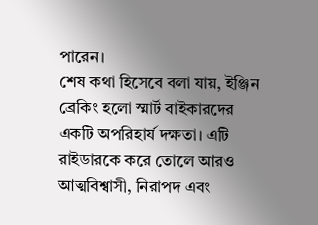পারেন।
শেষ কথা হিসেবে বলা যায়, ইঞ্জিন ব্রেকিং হলো স্মার্ট বাইকারদের একটি অপরিহার্য দক্ষতা। এটি রাইডারকে করে তোলে আরও আত্মবিশ্বাসী, নিরাপদ এবং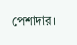পেশাদার।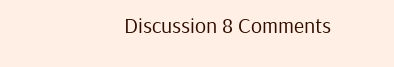Discussion 8 Comments